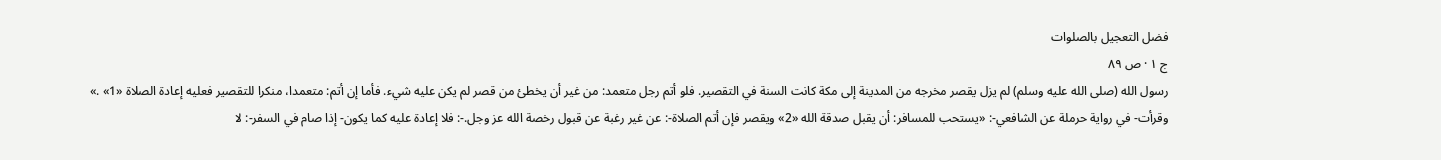فضل التعجيل بالصلوات
ج ١ · ص ٨٩
رسول الله (صلى الله عليه وسلم) لم يزل يقصر مخرجه من المدينة إلى مكة كانت السنة في التقصير. فلو أتم رجل متعمد: من غير أن يخطئ من قصر لم يكن عليه شيء. فأما إن أتم: متعمدا، منكرا للتقصير فعليه إعادة الصلاة «1» .»
وقرأت- في رواية حرملة عن الشافعي-: «يستحب للمسافر: أن يقبل صدقة الله «2» ويقصر فإن أتم الصلاة-: عن غير رغبة عن قبول رخصة الله عز وجل.-: فلا إعادة عليه كما يكون- إذا صام في السفر-: لا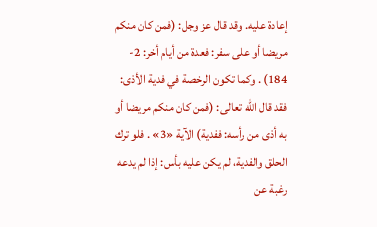إعادة عليه. وقد قال عز وجل: (فمن كان منكم مريضا أو على سفر: فعدة من أيام أخر: 2- 184) . وكما تكون الرخصة في فدية الأذى: فقد قال الله تعالى: (فمن كان منكم مريضا أو به أذى من رأسه: ففدية) الآية «3» . فلو ترك الحلق والفدية، لم يكن عليه بأس: إذا لم يدعه رغبة عن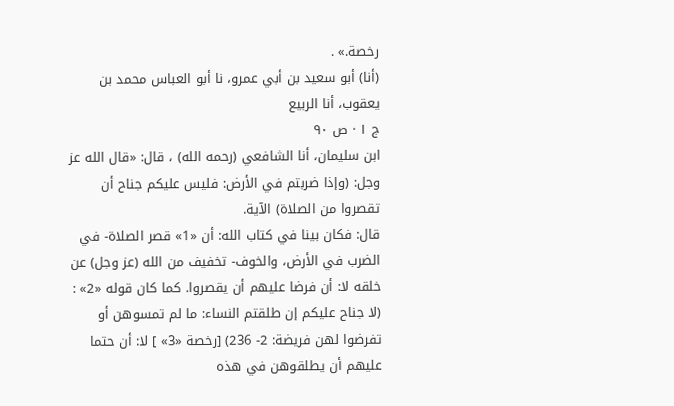رخصة.» .
(أنا) أبو سعيد بن أبي عمرو، نا أبو العباس محمد بن يعقوب، أنا الربيع
ج ١ · ص ٩٠
ابن سليمان، أنا الشافعي (رحمه الله) ، قال: «قال الله عز وجل: (وإذا ضربتم في الأرض: فليس عليكم جناح أن تقصروا من الصلاة) الآية.
قال: فكان بينا في كتاب الله: أن «1» قصر الصلاة- في الضرب في الأرض، والخوف- تخفيف من الله (عز وجل) عن خلقه لا: أن فرضا عليهم أن يقصروا. كما كان قوله «2» : (لا جناح عليكم إن طلقتم النساء: ما لم تمسوهن أو تفرضوا لهن فريضة: 2- 236) [رخصة «3» ] لا: أن حتما عليهم أن يطلقوهن في هذه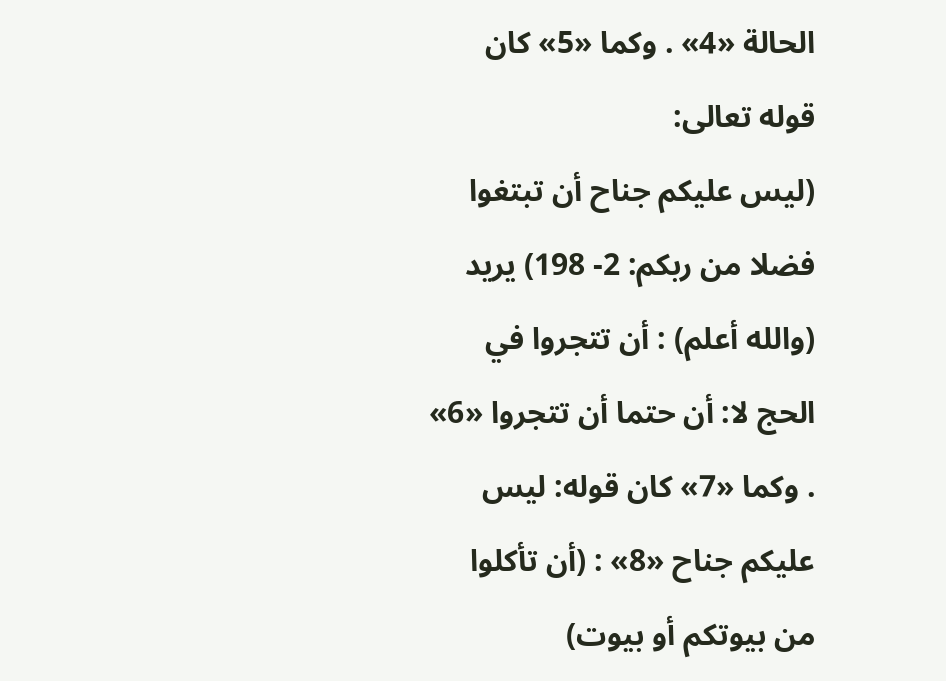الحالة «4» . وكما «5» كان قوله تعالى:
(ليس عليكم جناح أن تبتغوا فضلا من ربكم: 2- 198) يريد (والله أعلم) : أن تتجروا في الحج لا: أن حتما أن تتجروا «6» . وكما «7» كان قوله: ليس عليكم جناح «8» : (أن تأكلوا من بيوتكم أو بيوت)